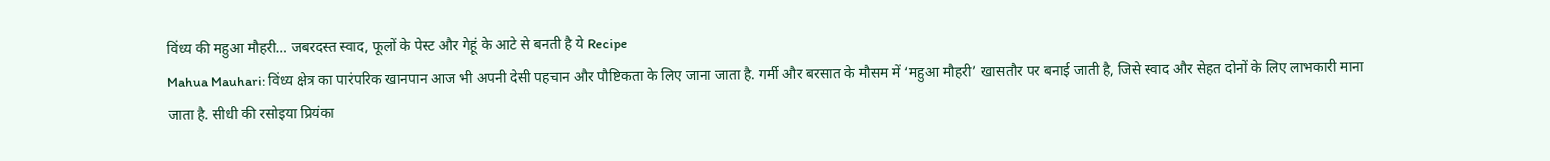विंध्य की महुआ मौहरी… जबरदस्त स्वाद, फूलों के पेस्ट और गेहूं के आटे से बनती है ये Recipe
Mahua Mauhari: विंध्य क्षेत्र का पारंपरिक खानपान आज भी अपनी देसी पहचान और पौष्टिकता के लिए जाना जाता है. गर्मी और बरसात के मौसम में ‘महुआ मौहरी’ खासतौर पर बनाई जाती है, जिसे स्वाद और सेहत दोनों के लिए लाभकारी माना जाता है. सीधी की रसोइया प्रियंका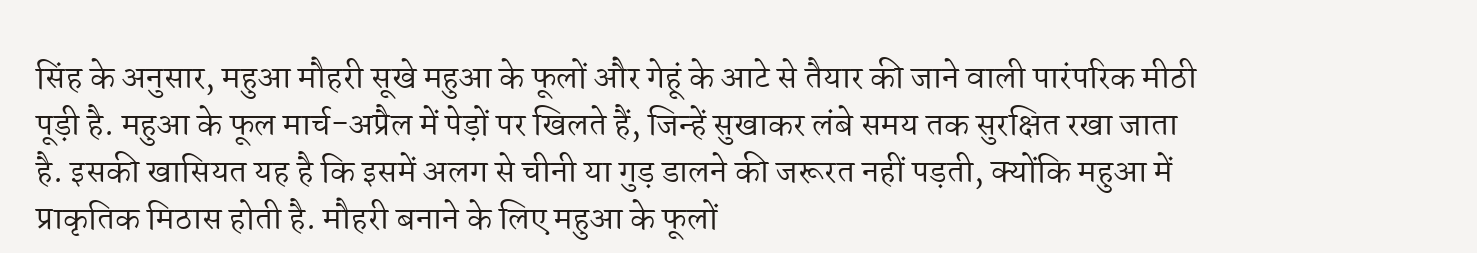सिंह के अनुसार, महुआ मौहरी सूखे महुआ के फूलों और गेहूं के आटे से तैयार की जाने वाली पारंपरिक मीठी पूड़ी है. महुआ के फूल मार्च-अप्रैल में पेड़ों पर खिलते हैं, जिन्हें सुखाकर लंबे समय तक सुरक्षित रखा जाता है. इसकी खासियत यह है कि इसमें अलग से चीनी या गुड़ डालने की जरूरत नहीं पड़ती, क्योंकि महुआ में प्राकृतिक मिठास होती है. मौहरी बनाने के लिए महुआ के फूलों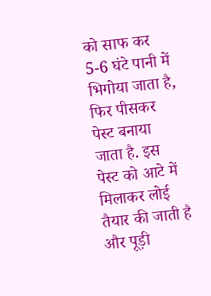को साफ कर 5-6 घंटे पानी में भिगोया जाता है, फिर पीसकर पेस्ट बनाया जाता है. इस पेस्ट को आटे में मिलाकर लोई तैयार की जाती है और पूड़ी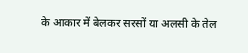के आकार में बेलकर सरसों या अलसी के तेल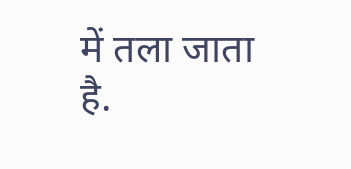में तला जाता है.